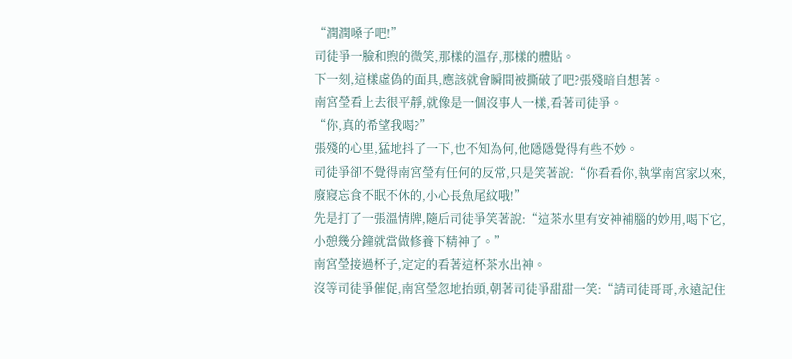“潤潤嗓子吧!”
司徒爭一臉和煦的微笑,那樣的溫存,那樣的體貼。
下一刻,這樣虛偽的面具,應該就會瞬間被撕破了吧?張殘暗自想著。
南宮瑩看上去很平靜,就像是一個沒事人一樣,看著司徒爭。
“你,真的希望我喝?”
張殘的心里,猛地抖了一下,也不知為何,他隱隱覺得有些不妙。
司徒爭卻不覺得南宮瑩有任何的反常,只是笑著說:“你看看你,執掌南宮家以來,廢寢忘食不眠不休的,小心長魚尾紋哦!”
先是打了一張溫情牌,隨后司徒爭笑著說:“這茶水里有安神補腦的妙用,喝下它,小憩幾分鐘就當做修養下精神了。”
南宮瑩接過杯子,定定的看著這杯茶水出神。
沒等司徒爭催促,南宮瑩忽地抬頭,朝著司徒爭甜甜一笑:“請司徒哥哥,永遠記住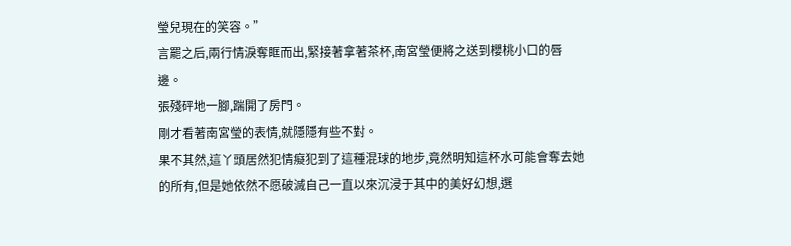瑩兒現在的笑容。”
言罷之后,兩行情淚奪眶而出,緊接著拿著茶杯,南宮瑩便將之送到櫻桃小口的唇邊。
張殘砰地一腳,踹開了房門。
剛才看著南宮瑩的表情,就隱隱有些不對。
果不其然,這丫頭居然犯情癡犯到了這種混球的地步,竟然明知這杯水可能會奪去她的所有,但是她依然不愿破滅自己一直以來沉浸于其中的美好幻想,選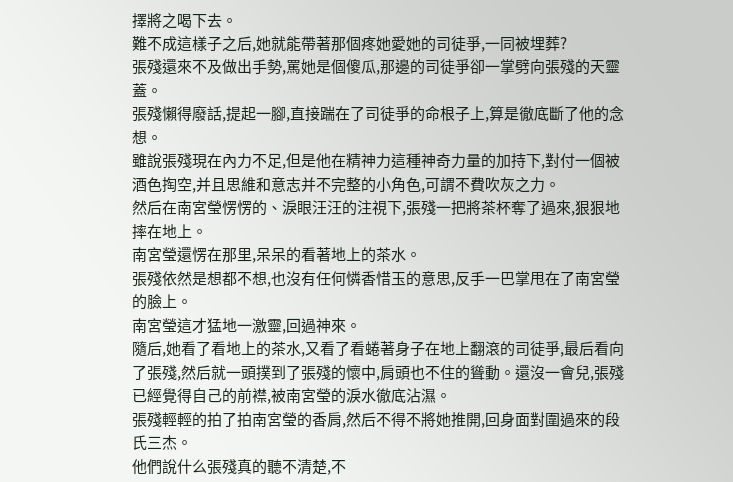擇將之喝下去。
難不成這樣子之后,她就能帶著那個疼她愛她的司徒爭,一同被埋葬?
張殘還來不及做出手勢,罵她是個傻瓜,那邊的司徒爭卻一掌劈向張殘的天靈蓋。
張殘懶得廢話,提起一腳,直接踹在了司徒爭的命根子上,算是徹底斷了他的念想。
雖說張殘現在內力不足,但是他在精神力這種神奇力量的加持下,對付一個被酒色掏空,并且思維和意志并不完整的小角色,可謂不費吹灰之力。
然后在南宮瑩愣愣的、淚眼汪汪的注視下,張殘一把將茶杯奪了過來,狠狠地摔在地上。
南宮瑩還愣在那里,呆呆的看著地上的茶水。
張殘依然是想都不想,也沒有任何憐香惜玉的意思,反手一巴掌甩在了南宮瑩的臉上。
南宮瑩這才猛地一激靈,回過神來。
隨后,她看了看地上的茶水,又看了看蜷著身子在地上翻滾的司徒爭,最后看向了張殘,然后就一頭撲到了張殘的懷中,肩頭也不住的聳動。還沒一會兒,張殘已經覺得自己的前襟,被南宮瑩的淚水徹底沾濕。
張殘輕輕的拍了拍南宮瑩的香肩,然后不得不將她推開,回身面對圍過來的段氏三杰。
他們說什么張殘真的聽不清楚,不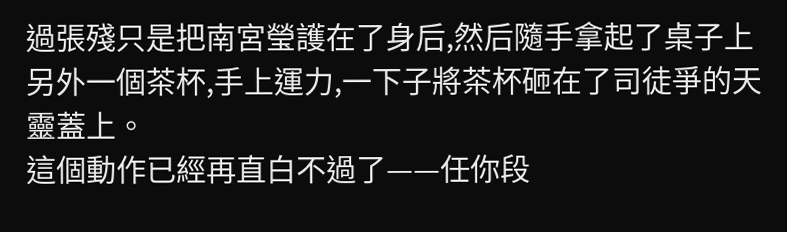過張殘只是把南宮瑩護在了身后,然后隨手拿起了桌子上另外一個茶杯,手上運力,一下子將茶杯砸在了司徒爭的天靈蓋上。
這個動作已經再直白不過了——任你段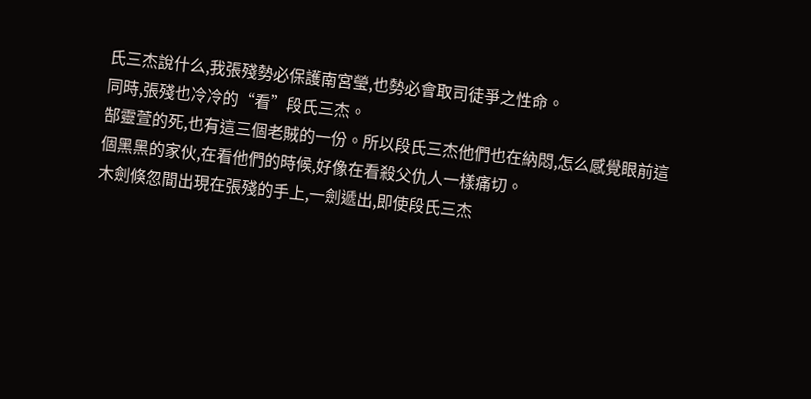氏三杰說什么,我張殘勢必保護南宮瑩,也勢必會取司徒爭之性命。
同時,張殘也冷冷的“看”段氏三杰。
郜靈萱的死,也有這三個老賊的一份。所以段氏三杰他們也在納悶,怎么感覺眼前這個黑黑的家伙,在看他們的時候,好像在看殺父仇人一樣痛切。
木劍倏忽間出現在張殘的手上,一劍遞出,即使段氏三杰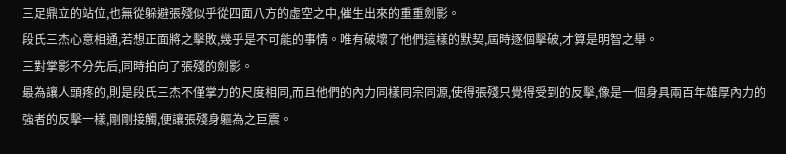三足鼎立的站位,也無從躲避張殘似乎從四面八方的虛空之中,催生出來的重重劍影。
段氏三杰心意相通,若想正面將之擊敗,幾乎是不可能的事情。唯有破壞了他們這樣的默契,屆時逐個擊破,才算是明智之舉。
三對掌影不分先后,同時拍向了張殘的劍影。
最為讓人頭疼的,則是段氏三杰不僅掌力的尺度相同,而且他們的內力同樣同宗同源,使得張殘只覺得受到的反擊,像是一個身具兩百年雄厚內力的強者的反擊一樣,剛剛接觸,便讓張殘身軀為之巨震。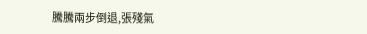騰騰兩步倒退,張殘氣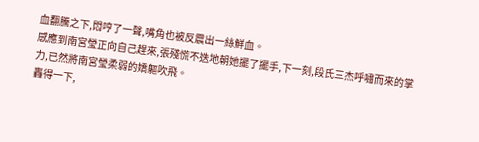血翻騰之下,悶哼了一聲,嘴角也被反震出一絲鮮血。
感應到南宮瑩正向自己趕來,張殘慌不迭地朝她擺了擺手,下一刻,段氏三杰呼嘯而來的掌力,已然將南宮瑩柔弱的嬌軀吹飛。
轟得一下,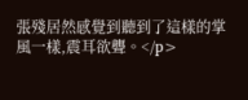張殘居然感覺到聽到了這樣的掌風一樣,震耳欲聾。</p>